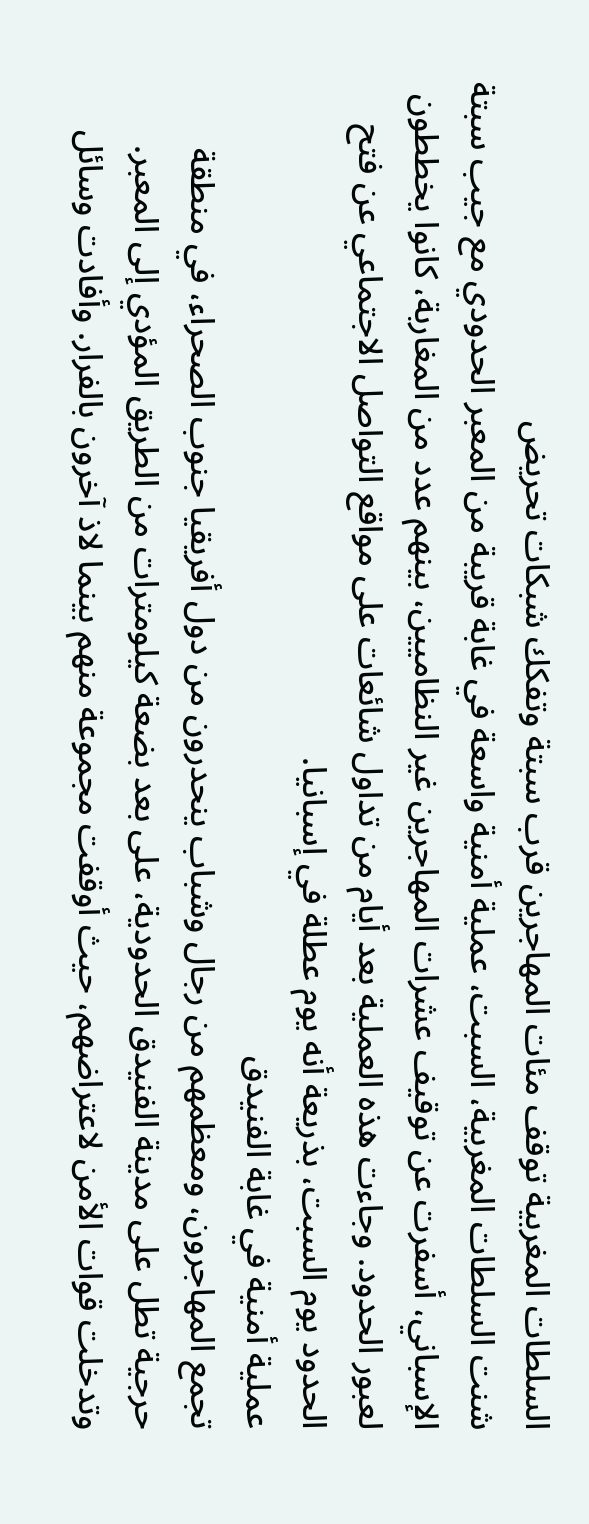السلطات المغربية توقف مئات المهاجرين قرب سبتة وتفكك شبكات تحريض
شنت السلطات المغربية، السبت، عملية أمنية واسعة في غابة قريبة من المعبر الحدودي مع جيب سبتة الإسباني، أسفرت عن توقيف عشرات المهاجرين غير النظاميين، بينهم عدد من المغاربة، كانوا يخططون لعبور الحدود. وجاءت هذه العملية بعد أيام من تداول شائعات على مواقع التواصل الاجتماعي عن فتح الحدود يوم السبت، بذريعة أنه يوم عطلة في إسبانيا.
عملية أمنية في غابة الفنيدق
تجمع المهاجرون، ومعظمهم من رجال وشباب ينحدرون من دول أفريقيا جنوب الصحراء، في منطقة حرجية تطل على مدينة الفنيدق الحدودية، على بعد بضعة كيلومترات من الطريق المؤدي إلى المعبر. وتدخلت قوات الأمن لاعتراضهم، حيث أوقفت مجموعة منهم بينما لاذ آخرون بالفرار. وأفادت وسائل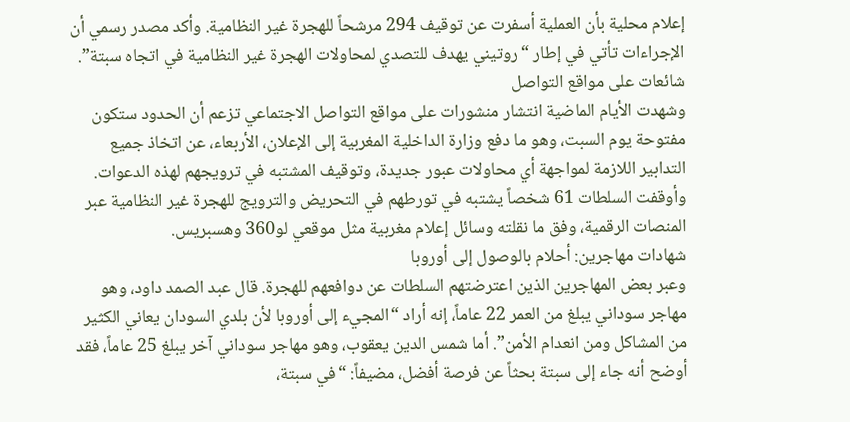إعلام محلية بأن العملية أسفرت عن توقيف 294 مرشحاً للهجرة غير النظامية. وأكد مصدر رسمي أن الإجراءات تأتي في إطار “روتيني يهدف للتصدي لمحاولات الهجرة غير النظامية في اتجاه سبتة”.
شائعات على مواقع التواصل
وشهدت الأيام الماضية انتشار منشورات على مواقع التواصل الاجتماعي تزعم أن الحدود ستكون مفتوحة يوم السبت، وهو ما دفع وزارة الداخلية المغربية إلى الإعلان، الأربعاء، عن اتخاذ جميع التدابير اللازمة لمواجهة أي محاولات عبور جديدة، وتوقيف المشتبه في ترويجهم لهذه الدعوات. وأوقفت السلطات 61 شخصاً يشتبه في تورطهم في التحريض والترويج للهجرة غير النظامية عبر المنصات الرقمية، وفق ما نقلته وسائل إعلام مغربية مثل موقعي لو360 وهسبريس.
شهادات مهاجرين: أحلام بالوصول إلى أوروبا
وعبر بعض المهاجرين الذين اعترضتهم السلطات عن دوافعهم للهجرة. قال عبد الصمد داود، وهو مهاجر سوداني يبلغ من العمر 22 عاماً، إنه أراد “المجيء إلى أوروبا لأن بلدي السودان يعاني الكثير من المشاكل ومن انعدام الأمن”. أما شمس الدين يعقوب، وهو مهاجر سوداني آخر يبلغ 25 عاماً، فقد أوضح أنه جاء إلى سبتة بحثاً عن فرصة أفضل، مضيفاً: “في سبتة،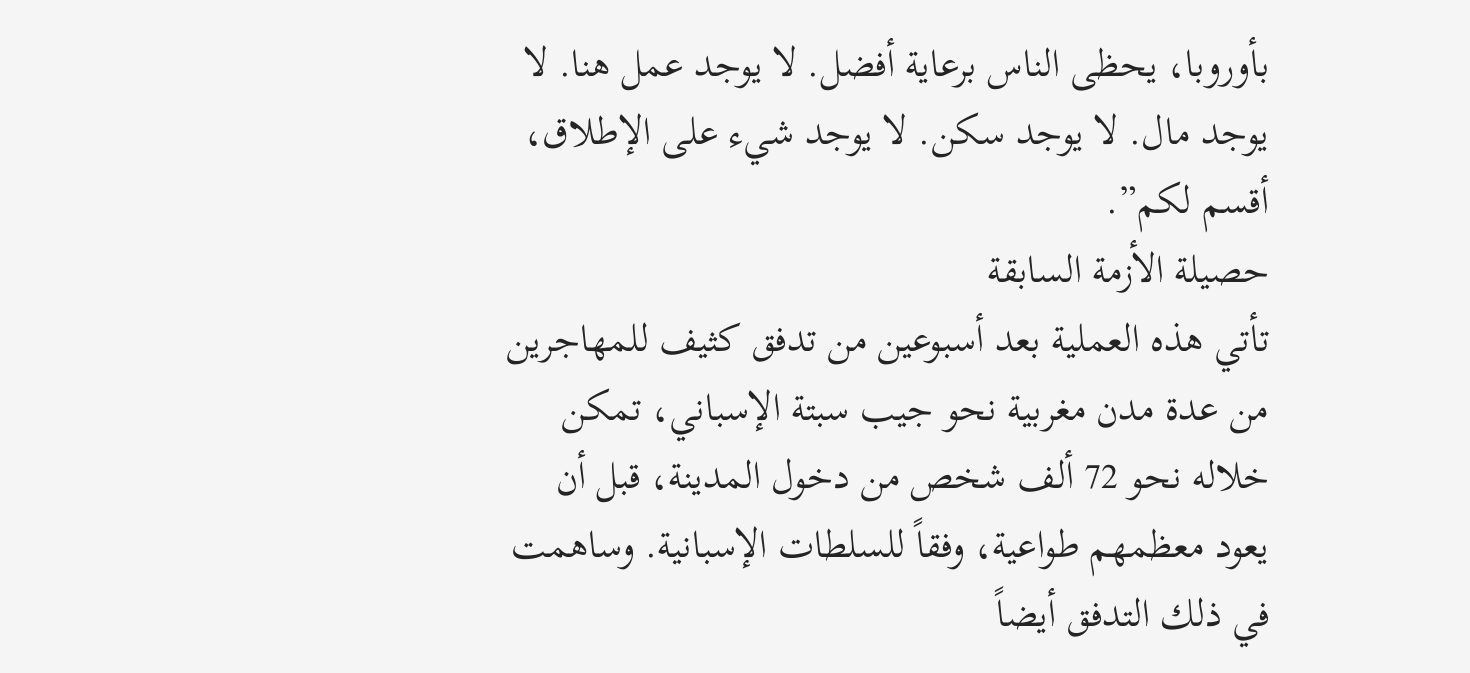بأوروبا، يحظى الناس برعاية أفضل. لا يوجد عمل هنا. لا يوجد مال. لا يوجد سكن. لا يوجد شيء على الإطلاق، أقسم لكم”.
حصيلة الأزمة السابقة
تأتي هذه العملية بعد أسبوعين من تدفق كثيف للمهاجرين من عدة مدن مغربية نحو جيب سبتة الإسباني، تمكن خلاله نحو 72 ألف شخص من دخول المدينة، قبل أن يعود معظمهم طواعية، وفقاً للسلطات الإسبانية. وساهمت في ذلك التدفق أيضاً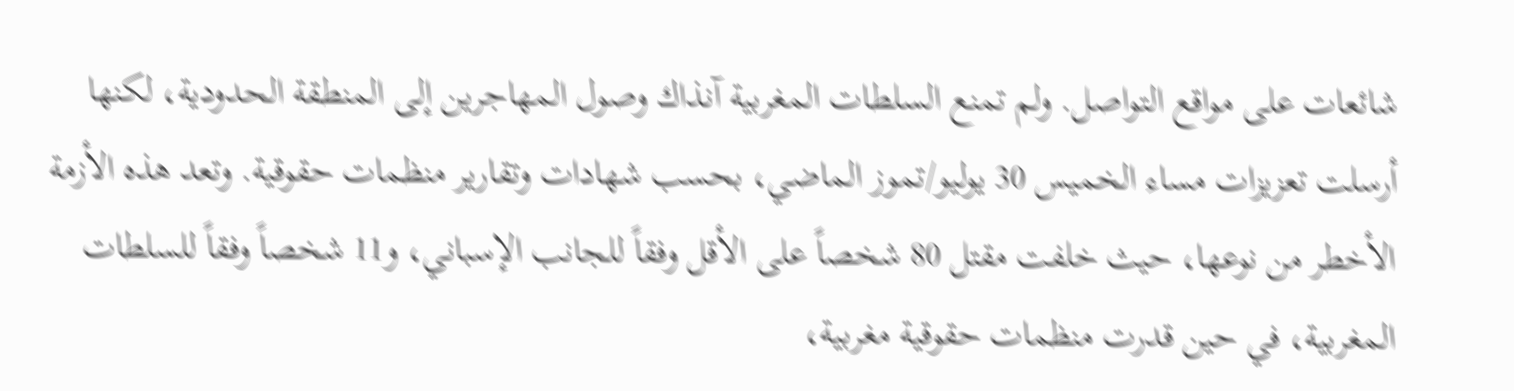شائعات على مواقع التواصل. ولم تمنع السلطات المغربية آنذاك وصول المهاجرين إلى المنطقة الحدودية، لكنها أرسلت تعزيزات مساء الخميس 30 يوليو/تموز الماضي، بحسب شهادات وتقارير منظمات حقوقية. وتعد هذه الأزمة الأخطر من نوعها، حيث خلفت مقتل 80 شخصاً على الأقل وفقاً للجانب الإسباني، و11 شخصاً وفقاً للسلطات المغربية، في حين قدرت منظمات حقوقية مغربية،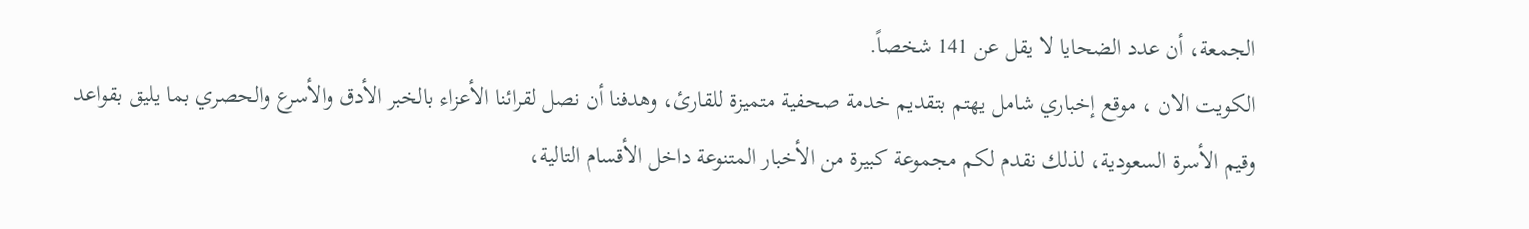الجمعة، أن عدد الضحايا لا يقل عن 141 شخصاً.
الكويت الان ، موقع إخباري شامل يهتم بتقديم خدمة صحفية متميزة للقارئ، وهدفنا أن نصل لقرائنا الأعزاء بالخبر الأدق والأسرع والحصري بما يليق بقواعد وقيم الأسرة السعودية، لذلك نقدم لكم مجموعة كبيرة من الأخبار المتنوعة داخل الأقسام التالية،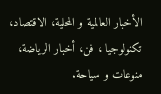الأخبار العالمية و المحلية، الاقتصاد، تكنولوجيا ، فن، أخبار الرياضة، منوعات و سياحة.